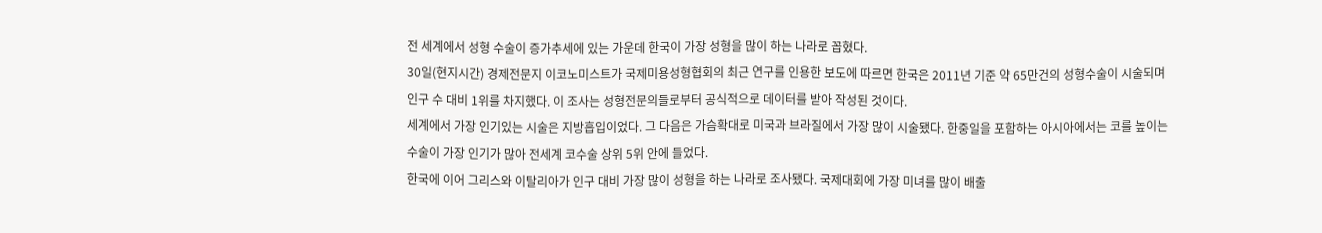전 세계에서 성형 수술이 증가추세에 있는 가운데 한국이 가장 성형을 많이 하는 나라로 꼽혔다.
30일(현지시간) 경제전문지 이코노미스트가 국제미용성형협회의 최근 연구를 인용한 보도에 따르면 한국은 2011년 기준 약 65만건의 성형수술이 시술되며 인구 수 대비 1위를 차지했다. 이 조사는 성형전문의들로부터 공식적으로 데이터를 받아 작성된 것이다.
세계에서 가장 인기있는 시술은 지방흡입이었다. 그 다음은 가슴확대로 미국과 브라질에서 가장 많이 시술됐다. 한중일을 포함하는 아시아에서는 코를 높이는 수술이 가장 인기가 많아 전세계 코수술 상위 5위 안에 들었다.
한국에 이어 그리스와 이탈리아가 인구 대비 가장 많이 성형을 하는 나라로 조사됐다. 국제대회에 가장 미녀를 많이 배출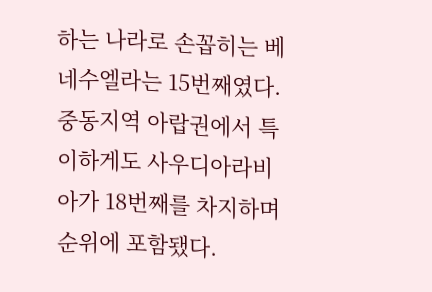하는 나라로 손꼽히는 베네수엘라는 15번째였다. 중동지역 아랍권에서 특이하게도 사우디아라비아가 18번째를 차지하며 순위에 포함됐다.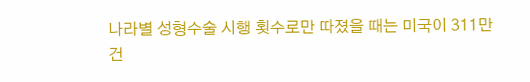나라별 성형수술 시행 횟수로만 따졌을 때는 미국이 311만건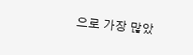으로 가장 많았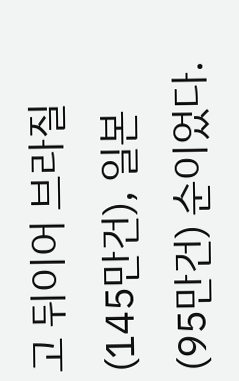고 뒤이어 브라질(145만건), 일본(95만건) 순이었다.